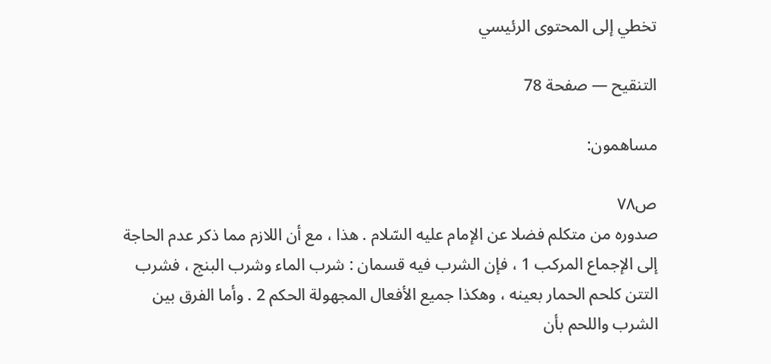تخطي إلى المحتوى الرئيسي

التنقيح — صفحة 78

مساهمون:

ص٧٨
صدوره من متكلم فضلا عن الإمام عليه السّلام . هذا ، مع أن اللازم مما ذكر عدم الحاجة إلى الإجماع المركب 1 ، فإن الشرب فيه قسمان : شرب الماء وشرب البنج ، فشرب التتن كلحم الحمار بعينه ، وهكذا جميع الأفعال المجهولة الحكم 2 . وأما الفرق بين الشرب واللحم بأن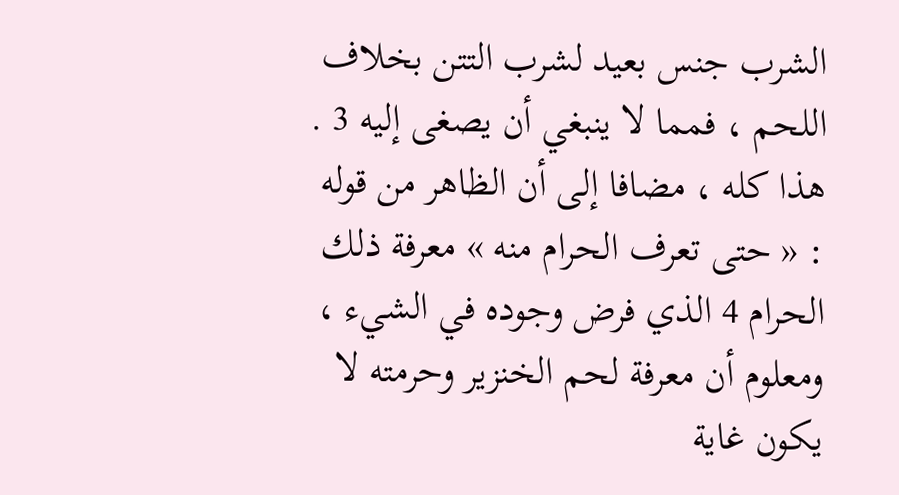الشرب جنس بعيد لشرب التتن بخلاف اللحم ، فمما لا ينبغي أن يصغى إليه 3 . هذا كله ، مضافا إلى أن الظاهر من قوله : « حتى تعرف الحرام منه » معرفة ذلك الحرام 4 الذي فرض وجوده في الشيء ، ومعلوم أن معرفة لحم الخنزير وحرمته لا يكون غاية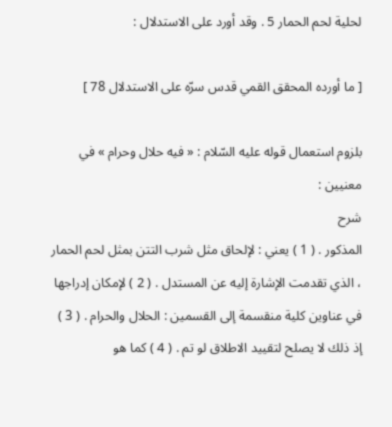لحلية لحم الحمار 5 . وقد أورد على الاستدلال :

[ ما أورده المحقق القمي قدس سرّه على الاستدلال 78 ]

بلزوم استعمال قوله عليه السّلام : « فيه حلال وحرام » في معنيين :
شرح
المذكور . ( 1 ) يعني : لإلحاق مثل شرب التتن بمثل لحم الحمار ، الذي تقدمت الإشارة إليه عن المستدل . ( 2 ) لإمكان إدراجها في عناوين كلية منقسمة إلى القسمين : الحلال والحرام . ( 3 ) إذ ذلك لا يصلح لتقييد الاطلاق لو تم . ( 4 ) كما هو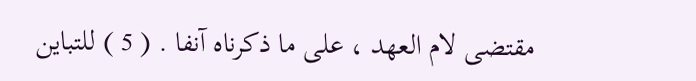مقتضى لام العهد ، على ما ذكرناه آنفا . ( 5 ) للتباين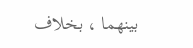بينهما ، بخلاف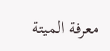معرفة الميتة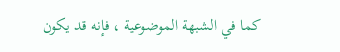كما في الشبهة الموضوعية ، فإنه قد يكون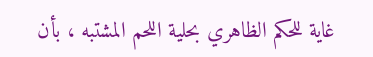غاية للحكم الظاهري بحلية اللحم المشتبه ، بأن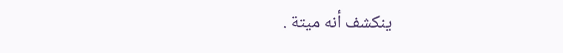ينكشف أنه ميتة .